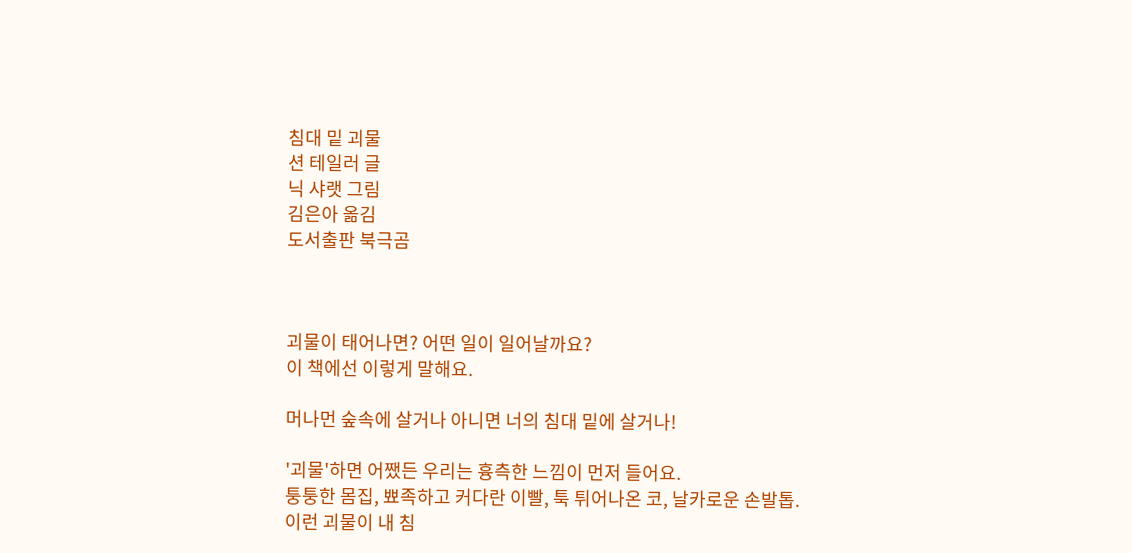침대 밑 괴물
션 테일러 글
닉 샤랫 그림
김은아 옮김
도서출판 북극곰



괴물이 태어나면? 어떤 일이 일어날까요?
이 책에선 이렇게 말해요.

머나먼 숲속에 살거나 아니면 너의 침대 밑에 살거나!

'괴물'하면 어쨌든 우리는 흉측한 느낌이 먼저 들어요.
퉁퉁한 몸집, 뾰족하고 커다란 이빨, 툭 튀어나온 코, 날카로운 손발톱.
이런 괴물이 내 침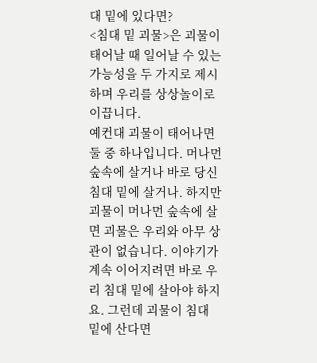대 밑에 있다면?
<침대 밑 괴물>은 괴물이 태어날 때 일어날 수 있는 가능성을 두 가지로 제시하며 우리를 상상놀이로 이끕니다.
예컨대 괴물이 태어나면 둘 중 하나입니다. 머나먼 숲속에 살거나 바로 당신 침대 밑에 살거나. 하지만 괴물이 머나먼 숲속에 살면 괴물은 우리와 아무 상관이 없습니다. 이야기가 계속 이어지려면 바로 우리 침대 밑에 살아야 하지요. 그런데 괴물이 침대 밑에 산다면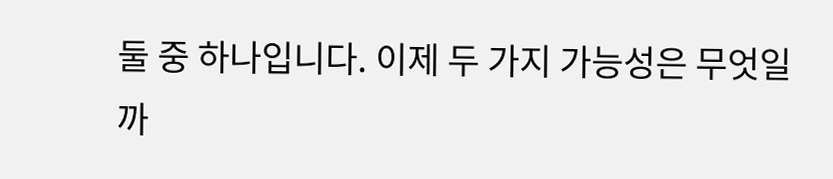둘 중 하나입니다. 이제 두 가지 가능성은 무엇일까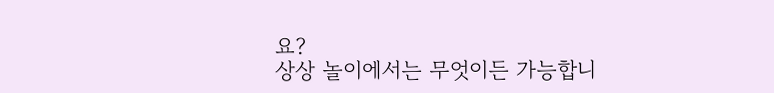요?
상상 놀이에서는 무엇이든 가능합니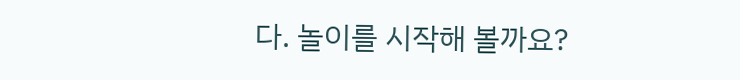다. 놀이를 시작해 볼까요?